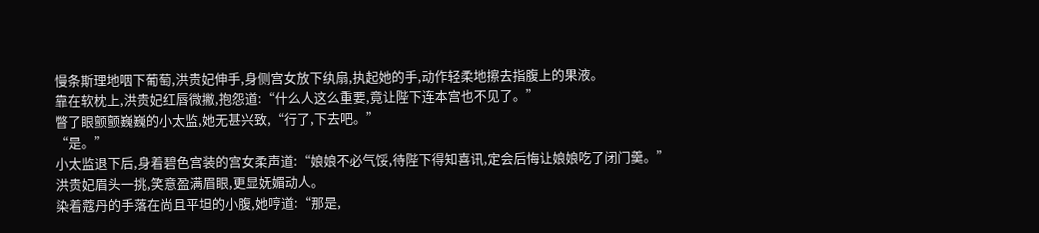慢条斯理地咽下葡萄,洪贵妃伸手,身侧宫女放下纨扇,执起她的手,动作轻柔地擦去指腹上的果液。
靠在软枕上,洪贵妃红唇微撇,抱怨道:“什么人这么重要,竟让陛下连本宫也不见了。”
瞥了眼颤颤巍巍的小太监,她无甚兴致,“行了,下去吧。”
“是。”
小太监退下后,身着碧色宫装的宫女柔声道:“娘娘不必气馁,待陛下得知喜讯,定会后悔让娘娘吃了闭门羹。”
洪贵妃眉头一挑,笑意盈满眉眼,更显妩媚动人。
染着蔻丹的手落在尚且平坦的小腹,她哼道:“那是,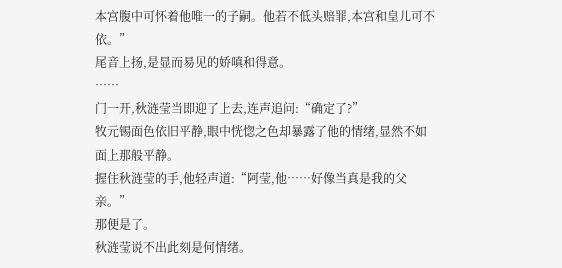本宫腹中可怀着他唯一的子嗣。他若不低头赔罪,本宫和皇儿可不依。”
尾音上扬,是显而易见的娇嗔和得意。
……
门一开,秋涟莹当即迎了上去,连声追问:“确定了?”
牧元锡面色依旧平静,眼中恍惚之色却暴露了他的情绪,显然不如面上那般平静。
握住秋涟莹的手,他轻声道:“阿莹,他……好像当真是我的父亲。”
那便是了。
秋涟莹说不出此刻是何情绪。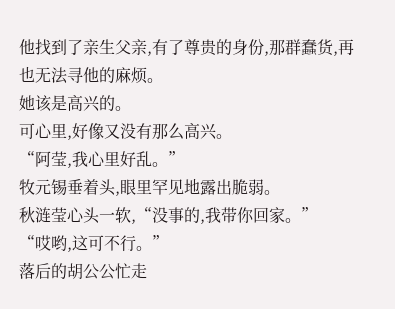他找到了亲生父亲,有了尊贵的身份,那群蠢货,再也无法寻他的麻烦。
她该是高兴的。
可心里,好像又没有那么高兴。
“阿莹,我心里好乱。”
牧元锡垂着头,眼里罕见地露出脆弱。
秋涟莹心头一软,“没事的,我带你回家。”
“哎哟,这可不行。”
落后的胡公公忙走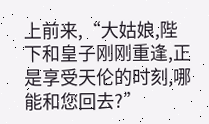上前来,“大姑娘,陛下和皇子刚刚重逢,正是享受天伦的时刻,哪能和您回去?”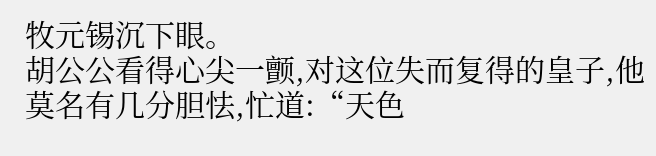牧元锡沉下眼。
胡公公看得心尖一颤,对这位失而复得的皇子,他莫名有几分胆怯,忙道:“天色